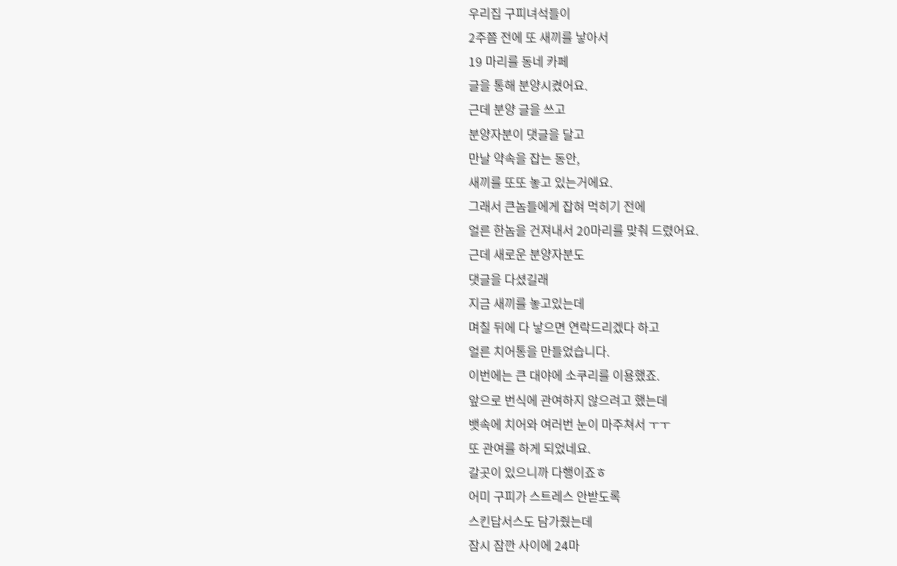우리집 구피녀석들이
2주쯤 전에 또 새끼를 낳아서
19 마리를 동네 카페
글을 통해 분양시켰어요.
근데 분양 글을 쓰고
분양자분이 댓글을 달고
만날 약속을 잡는 동안,
새끼를 또또 놓고 있는거에요.
그래서 큰놈들에게 잡혀 먹히기 전에
얼른 한놈을 건져내서 20마리를 맞춰 드렸어요.
근데 새로운 분양자분도
댓글을 다셨길래
지금 새끼를 놓고있는데
며칠 뒤에 다 낳으면 연락드리겠다 하고
얼른 치어통을 만들었습니다.
이번에는 큰 대야에 소쿠리를 이용했죠.
앞으로 번식에 관여하지 않으려고 했는데
뱃속에 치어와 여러번 눈이 마주쳐서 ㅜㅜ
또 관여를 하게 되었네요.
갈곳이 있으니까 다행이죠ㅎ
어미 구피가 스트레스 안받도록
스킨답서스도 담가줬는데
잠시 잠깐 사이에 24마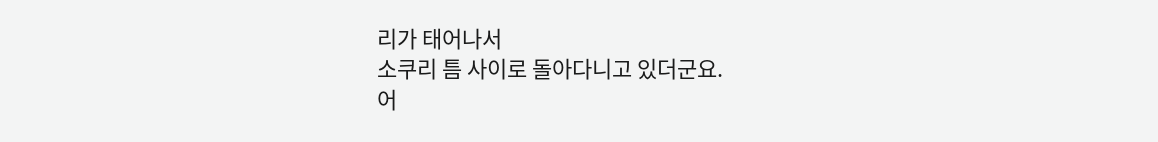리가 태어나서
소쿠리 틈 사이로 돌아다니고 있더군요.
어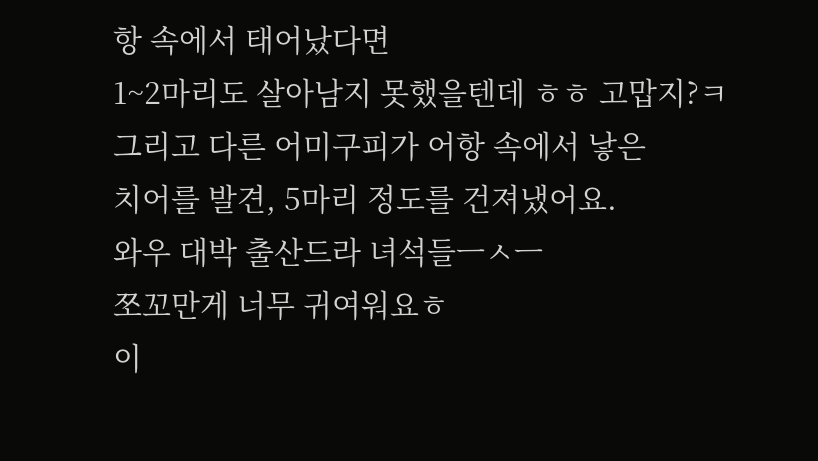항 속에서 태어났다면
1~2마리도 살아남지 못했을텐데 ㅎㅎ 고맙지?ㅋ
그리고 다른 어미구피가 어항 속에서 낳은
치어를 발견, 5마리 정도를 건져냈어요.
와우 대박 출산드라 녀석들ㅡㅅㅡ
쪼꼬만게 너무 귀여워요ㅎ
이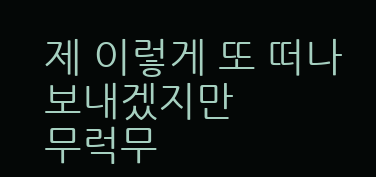제 이렇게 또 떠나 보내겠지만
무럭무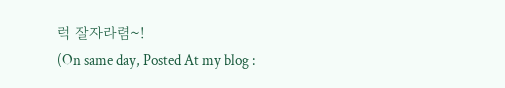럭 잘자라렴~!
(On same day, Posted At my blog :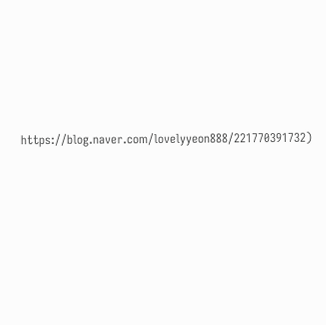https://blog.naver.com/lovelyyeon888/221770391732)